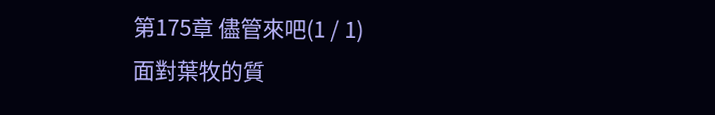第175章 儘管來吧(1 / 1)
面對葉牧的質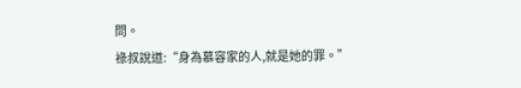問。
祿叔說道:“身為慕容家的人,就是她的罪。”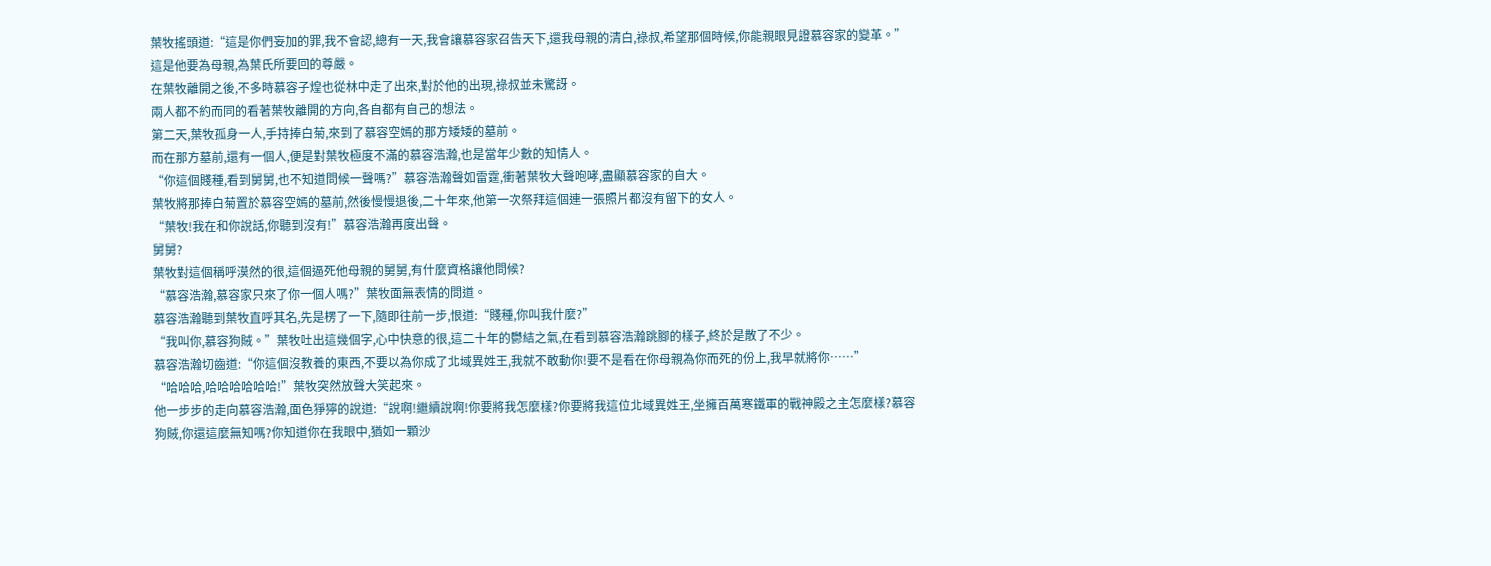葉牧搖頭道:“這是你們妄加的罪,我不會認,總有一天,我會讓慕容家召告天下,還我母親的清白,祿叔,希望那個時候,你能親眼見證慕容家的變革。”
這是他要為母親,為葉氏所要回的尊嚴。
在葉牧離開之後,不多時慕容子煌也從林中走了出來,對於他的出現,祿叔並未驚訝。
兩人都不約而同的看著葉牧離開的方向,各自都有自己的想法。
第二天,葉牧孤身一人,手持捧白菊,來到了慕容空嫣的那方矮矮的墓前。
而在那方墓前,還有一個人,便是對葉牧極度不滿的慕容浩瀚,也是當年少數的知情人。
“你這個賤種,看到舅舅,也不知道問候一聲嗎?”慕容浩瀚聲如雷霆,衝著葉牧大聲咆哮,盡顯慕容家的自大。
葉牧將那捧白菊置於慕容空嫣的墓前,然後慢慢退後,二十年來,他第一次祭拜這個連一張照片都沒有留下的女人。
“葉牧!我在和你說話,你聽到沒有!”慕容浩瀚再度出聲。
舅舅?
葉牧對這個稱呼漠然的很,這個逼死他母親的舅舅,有什麼資格讓他問候?
“慕容浩瀚,慕容家只來了你一個人嗎?”葉牧面無表情的問道。
慕容浩瀚聽到葉牧直呼其名,先是楞了一下,隨即往前一步,恨道:“賤種,你叫我什麼?”
“我叫你,慕容狗賊。”葉牧吐出這幾個字,心中快意的很,這二十年的鬱結之氣,在看到慕容浩瀚跳腳的樣子,終於是散了不少。
慕容浩瀚切齒道:“你這個沒教養的東西,不要以為你成了北域異姓王,我就不敢動你!要不是看在你母親為你而死的份上,我早就將你……”
“哈哈哈,哈哈哈哈哈哈!”葉牧突然放聲大笑起來。
他一步步的走向慕容浩瀚,面色猙獰的說道:“說啊!繼續說啊!你要將我怎麼樣?你要將我這位北域異姓王,坐擁百萬寒鐵軍的戰神殿之主怎麼樣?慕容狗賊,你還這麼無知嗎?你知道你在我眼中,猶如一顆沙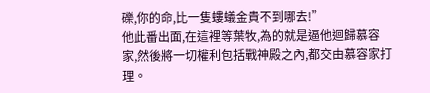礫,你的命,比一隻螻蟻金貴不到哪去!”
他此番出面,在這裡等葉牧,為的就是逼他迴歸慕容家,然後將一切權利包括戰神殿之內,都交由慕容家打理。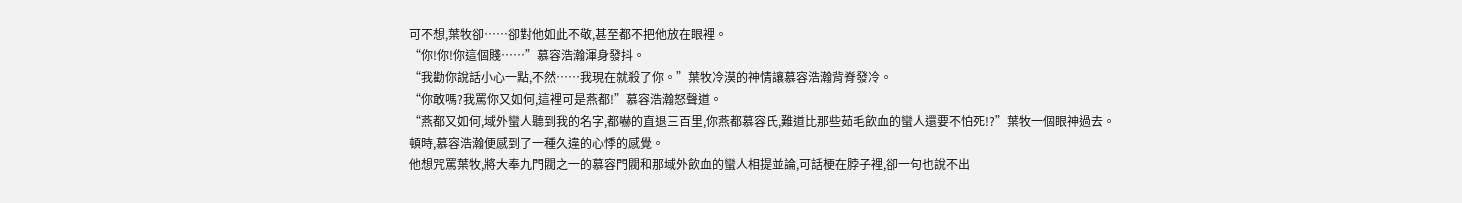可不想,葉牧卻……卻對他如此不敬,甚至都不把他放在眼裡。
“你!你!你這個賤……”慕容浩瀚渾身發抖。
“我勸你說話小心一點,不然……我現在就殺了你。”葉牧冷漠的神情讓慕容浩瀚背脊發冷。
“你敢嗎?我罵你又如何,這裡可是燕都!”慕容浩瀚怒聲道。
“燕都又如何,域外蠻人聽到我的名字,都嚇的直退三百里,你燕都慕容氏,難道比那些茹毛飲血的蠻人還要不怕死!?”葉牧一個眼神過去。
頓時,慕容浩瀚便感到了一種久違的心悸的感覺。
他想咒罵葉牧,將大奉九門閥之一的慕容門閥和那域外飲血的蠻人相提並論,可話梗在脖子裡,卻一句也說不出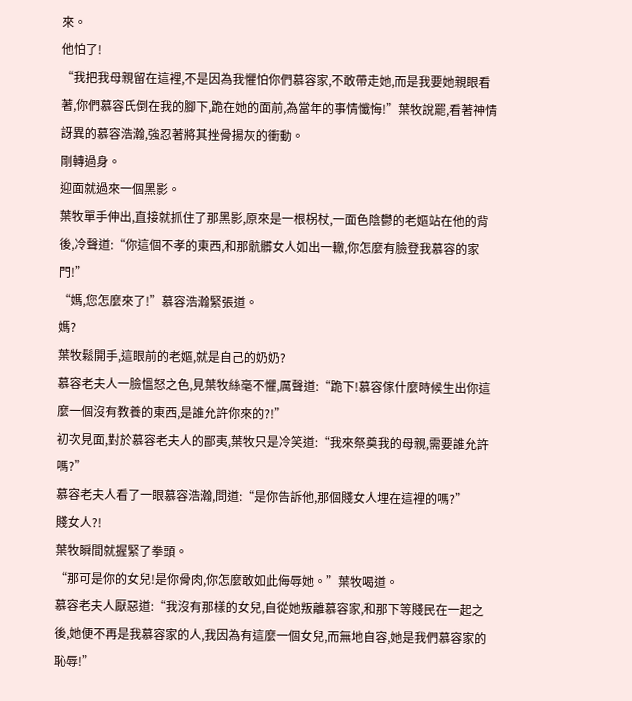來。
他怕了!
“我把我母親留在這裡,不是因為我懼怕你們慕容家,不敢帶走她,而是我要她親眼看著,你們慕容氏倒在我的腳下,跪在她的面前,為當年的事情懺悔!”葉牧說罷,看著神情訝異的慕容浩瀚,強忍著將其挫骨揚灰的衝動。
剛轉過身。
迎面就過來一個黑影。
葉牧單手伸出,直接就抓住了那黑影,原來是一根柺杖,一面色陰鬱的老嫗站在他的背後,冷聲道:“你這個不孝的東西,和那骯髒女人如出一轍,你怎麼有臉登我慕容的家門!”
“媽,您怎麼來了!”慕容浩瀚緊張道。
媽?
葉牧鬆開手,這眼前的老嫗,就是自己的奶奶?
慕容老夫人一臉慍怒之色,見葉牧絲毫不懼,厲聲道:“跪下!慕容傢什麼時候生出你這麼一個沒有教養的東西,是誰允許你來的?!”
初次見面,對於慕容老夫人的鄙夷,葉牧只是冷笑道:“我來祭奠我的母親,需要誰允許嗎?”
慕容老夫人看了一眼慕容浩瀚,問道:“是你告訴他,那個賤女人埋在這裡的嗎?”
賤女人?!
葉牧瞬間就握緊了拳頭。
“那可是你的女兒!是你骨肉,你怎麼敢如此侮辱她。”葉牧喝道。
慕容老夫人厭惡道:“我沒有那樣的女兒,自從她叛離慕容家,和那下等賤民在一起之後,她便不再是我慕容家的人,我因為有這麼一個女兒,而無地自容,她是我們慕容家的恥辱!”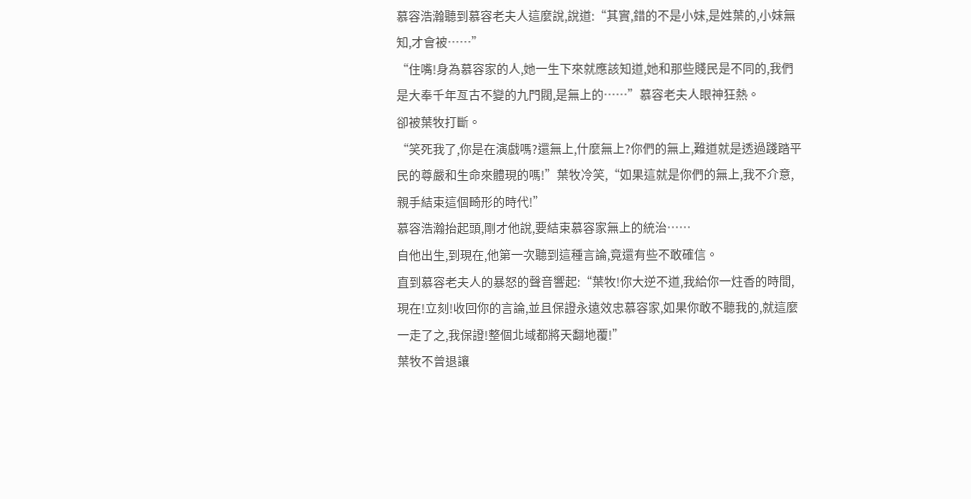慕容浩瀚聽到慕容老夫人這麼說,說道:“其實,錯的不是小妹,是姓葉的,小妹無知,才會被……”
“住嘴!身為慕容家的人,她一生下來就應該知道,她和那些賤民是不同的,我們是大奉千年亙古不變的九門閥,是無上的……”慕容老夫人眼神狂熱。
卻被葉牧打斷。
“笑死我了,你是在演戲嗎?還無上,什麼無上?你們的無上,難道就是透過踐踏平民的尊嚴和生命來體現的嗎!”葉牧冷笑,“如果這就是你們的無上,我不介意,親手結束這個畸形的時代!”
慕容浩瀚抬起頭,剛才他說,要結束慕容家無上的統治……
自他出生,到現在,他第一次聽到這種言論,竟還有些不敢確信。
直到慕容老夫人的暴怒的聲音響起:“葉牧!你大逆不道,我給你一炷香的時間,現在!立刻!收回你的言論,並且保證永遠效忠慕容家,如果你敢不聽我的,就這麼一走了之,我保證!整個北域都將天翻地覆!”
葉牧不曾退讓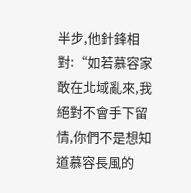半步,他針鋒相對:“如若慕容家敢在北域亂來,我絕對不會手下留情,你們不是想知道慕容長風的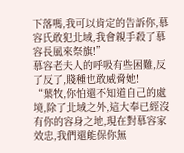下落嗎,我可以肯定的告訴你,慕容氏敢犯北域,我會親手殺了慕容長風來祭旗!”
慕容老夫人的呼吸有些困難,反了反了,賤種也敢威脅她!
“葉牧,你怕還不知道自己的處境,除了北域之外,這大奉已經沒有你的容身之地,現在對慕容家效忠,我們還能保你無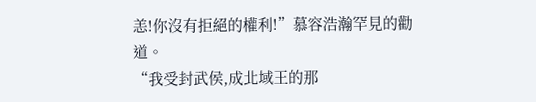恙!你沒有拒絕的權利!”慕容浩瀚罕見的勸道。
“我受封武侯,成北域王的那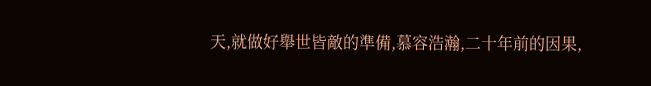天,就做好舉世皆敵的準備,慕容浩瀚,二十年前的因果,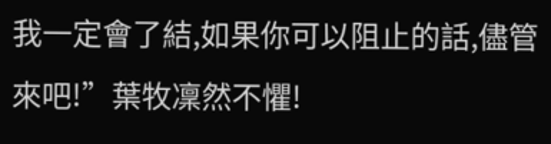我一定會了結,如果你可以阻止的話,儘管來吧!”葉牧凜然不懼!